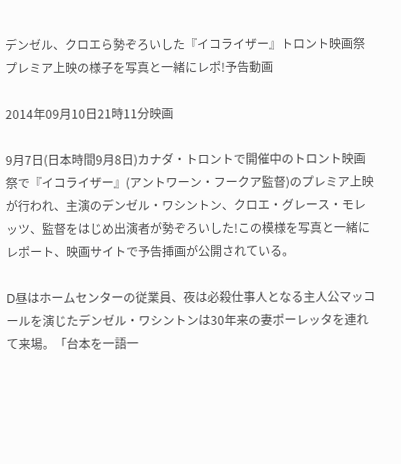デンゼル、クロエら勢ぞろいした『イコライザー』トロント映画祭プレミア上映の様子を写真と一緒にレポ!予告動画

2014年09月10日21時11分映画

9月7日(日本時間9月8日)カナダ・トロントで開催中のトロント映画祭で『イコライザー』(アントワーン・フークア監督)のプレミア上映が行われ、主演のデンゼル・ワシントン、クロエ・グレース・モレッツ、監督をはじめ出演者が勢ぞろいした!この模様を写真と一緒にレポート、映画サイトで予告挿画が公開されている。

D昼はホームセンターの従業員、夜は必殺仕事人となる主人公マッコールを演じたデンゼル・ワシントンは30年来の妻ポーレッタを連れて来場。「台本を一語一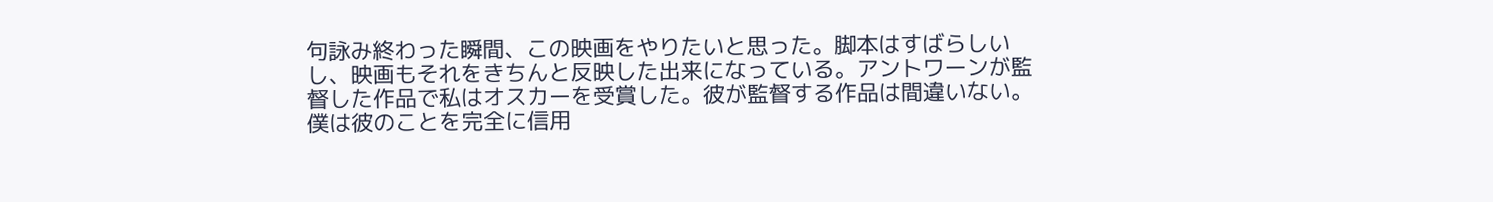句詠み終わった瞬間、この映画をやりたいと思った。脚本はすばらしいし、映画もそれをきちんと反映した出来になっている。アントワーンが監督した作品で私はオスカーを受賞した。彼が監督する作品は間違いない。僕は彼のことを完全に信用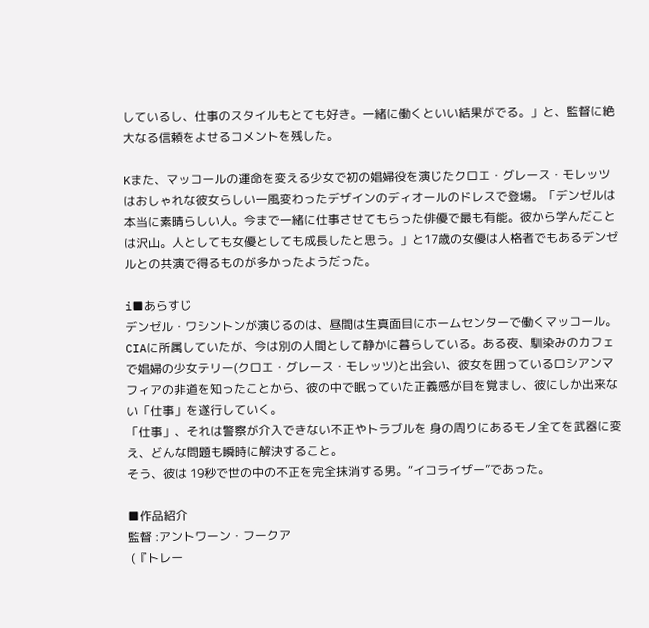しているし、仕事のスタイルもとても好き。一緒に働くといい結果がでる。」と、監督に絶大なる信頼をよせるコメントを残した。

Kまた、マッコールの運命を変える少女で初の娼婦役を演じたクロエ・グレース・モレッツはおしゃれな彼女らしい一風変わったデザインのディオールのドレスで登場。「デンゼルは本当に素晴らしい人。今まで一緒に仕事させてもらった俳優で最も有能。彼から学んだことは沢山。人としても女優としても成長したと思う。」と17歳の女優は人格者でもあるデンゼルとの共演で得るものが多かったようだった。

i■あらすじ
デンゼル・ワシントンが演じるのは、昼間は生真面目にホームセンターで働くマッコール。CIAに所属していたが、今は別の人間として静かに暮らしている。ある夜、馴染みのカフェで娼婦の少女テリー(クロエ・グレース・モレッツ)と出会い、彼女を囲っているロシアンマフィアの非道を知ったことから、彼の中で眠っていた正義感が目を覚まし、彼にしか出来ない「仕事」を遂行していく。
「仕事」、それは警察が介入できない不正やトラブルを 身の周りにあるモノ全てを武器に変え、どんな問題も瞬時に解決すること。
そう、彼は 19秒で世の中の不正を完全抹消する男。“イコライザー”であった。

■作品紹介
監督 :アントワーン・フークア
 (『トレー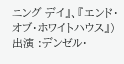ニング デイ』、『エンド・オブ・ホワイトハウス』)
出演 :デンゼル・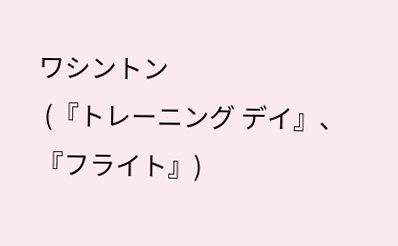ワシントン
 (『トレーニング デイ』、『フライト』)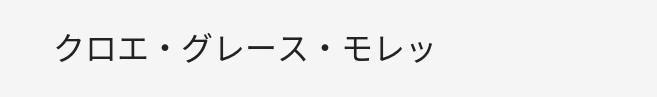クロエ・グレース・モレッ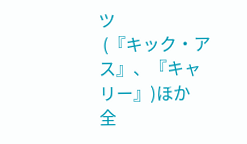ツ
 (『キック・アス』、『キャリー』)ほか
全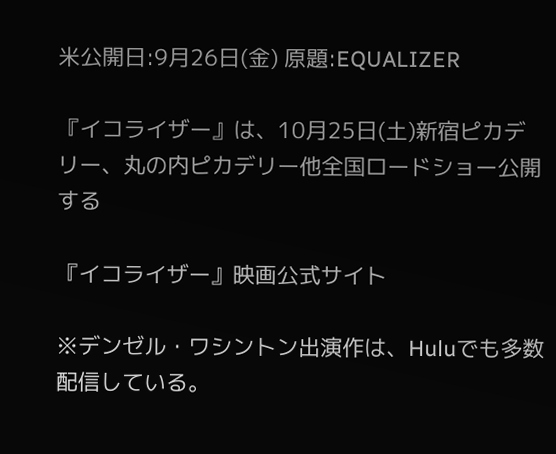米公開日:9月26日(金) 原題:EQUALIZER

『イコライザー』は、10月25日(土)新宿ピカデリー、丸の内ピカデリー他全国ロードショー公開する

『イコライザー』映画公式サイト

※デンゼル・ワシントン出演作は、Huluでも多数配信している。